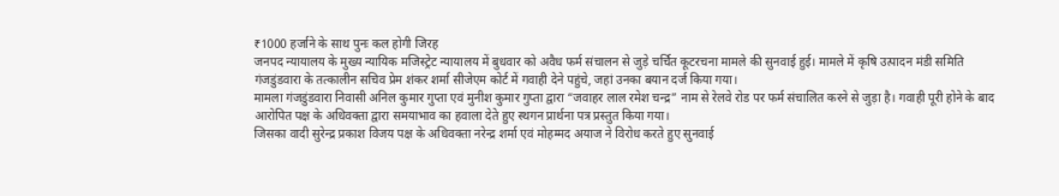₹1000 हर्जाने के साथ पुनः कल होगी जिरह
जनपद न्यायालय के मुख्य न्यायिक मजिस्ट्रेट न्यायालय में बुधवार को अवैध फर्म संचालन से जुड़े चर्चित कूटरचना मामले की सुनवाई हुई। मामले में कृषि उत्पादन मंडी समिति गंजडुंडवारा के तत्कालीन सचिव प्रेम शंकर शर्मा सीजेएम कोर्ट में गवाही देने पहुंचे, जहां उनका बयान दर्ज किया गया।
मामला गंजडुंडवारा निवासी अनिल कुमार गुप्ता एवं मुनीश कुमार गुप्ता द्वारा “जवाहर लाल रमेश चन्द्र” नाम से रेलवे रोड पर फर्म संचालित करने से जुड़ा है। गवाही पूरी होने के बाद आरोपित पक्ष के अधिवक्ता द्वारा समयाभाव का हवाला देते हुए स्थगन प्रार्थना पत्र प्रस्तुत किया गया।
जिसका वादी सुरेन्द्र प्रकाश विजय पक्ष के अधिवक्ता नरेन्द्र शर्मा एवं मोहम्मद अयाज ने विरोध करते हुए सुनवाई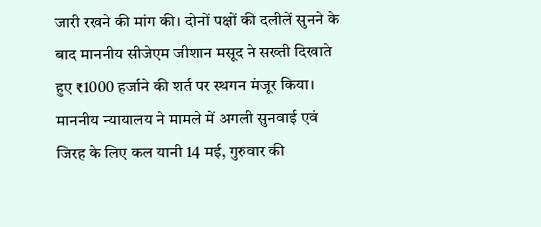जारी रखने की मांग की। दोनों पक्षों की दलीलें सुनने के बाद माननीय सीजेएम जीशान मसूद ने सख्ती दिखाते हुए ₹1000 हर्जाने की शर्त पर स्थगन मंजूर किया।
माननीय न्यायालय ने मामले में अगली सुनवाई एवं जिरह के लिए कल यानी 14 मई, गुरुवार की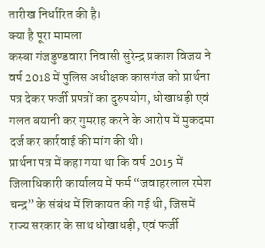तारीख निर्धारित की है।
क्या है पूरा मामला
कस्बा गंजडुण्डवारा निवासी सुरेन्द्र प्रकाश विजय ने वर्ष 2018 में पुलिस अधीक्षक कासगंज को प्रार्थना पत्र देकर फर्जी प्रपत्रों का दुरुपयोग, धोखाधड़ी एवं गलत बयानी कर गुमराह करने के आरोप में मुकदमा दर्ज कर कार्रवाई की मांग की थी।
प्रार्थना पत्र में कहा गया था कि वर्ष 2015 में जिलाधिकारी कार्यालय में फर्म “जवाहरलाल रमेश चन्द्र” के संबंध में शिकायत की गई थी, जिसमें राज्य सरकार के साथ धोखाधड़ी, एवं फर्जी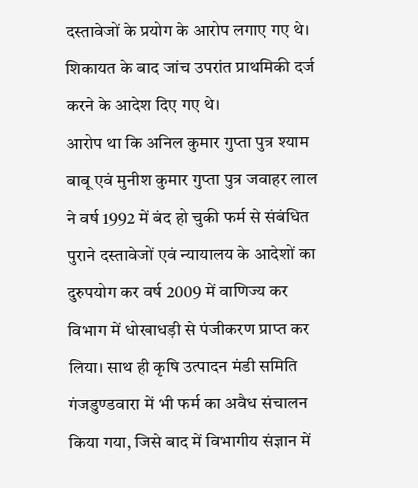दस्तावेजों के प्रयोग के आरोप लगाए गए थे। शिकायत के बाद जांच उपरांत प्राथमिकी दर्ज करने के आदेश दिए गए थे।
आरोप था कि अनिल कुमार गुप्ता पुत्र श्याम बाबू एवं मुनीश कुमार गुप्ता पुत्र जवाहर लाल ने वर्ष 1992 में बंद हो चुकी फर्म से संबंधित पुराने दस्तावेजों एवं न्यायालय के आदेशों का दुरुपयोग कर वर्ष 2009 में वाणिज्य कर विभाग में धोखाधड़ी से पंजीकरण प्राप्त कर लिया। साथ ही कृषि उत्पादन मंडी समिति गंजडुण्डवारा में भी फर्म का अवैध संचालन किया गया, जिसे बाद में विभागीय संज्ञान में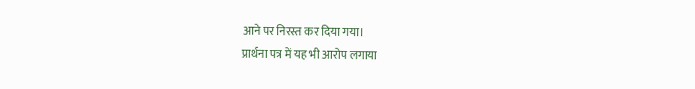आने पर निरस्त कर दिया गया।
प्रार्थना पत्र में यह भी आरोप लगाया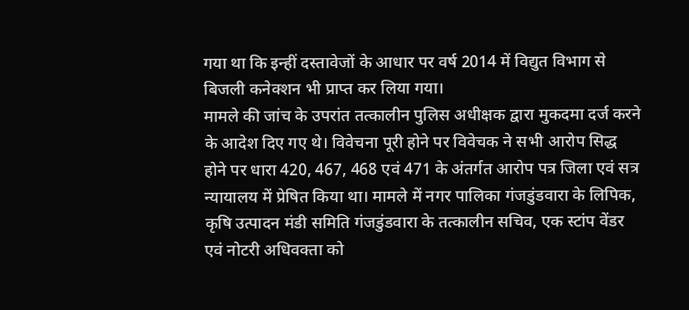गया था कि इन्हीं दस्तावेजों के आधार पर वर्ष 2014 में विद्युत विभाग से बिजली कनेक्शन भी प्राप्त कर लिया गया।
मामले की जांच के उपरांत तत्कालीन पुलिस अधीक्षक द्वारा मुकदमा दर्ज करने के आदेश दिए गए थे। विवेचना पूरी होने पर विवेचक ने सभी आरोप सिद्ध होने पर धारा 420, 467, 468 एवं 471 के अंतर्गत आरोप पत्र जिला एवं सत्र न्यायालय में प्रेषित किया था। मामले में नगर पालिका गंजडुंडवारा के लिपिक, कृषि उत्पादन मंडी समिति गंजडुंडवारा के तत्कालीन सचिव, एक स्टांप वेंडर एवं नोटरी अधिवक्ता को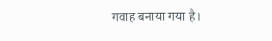गवाह बनाया गया है।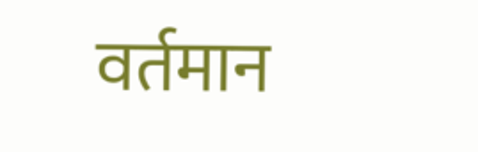वर्तमान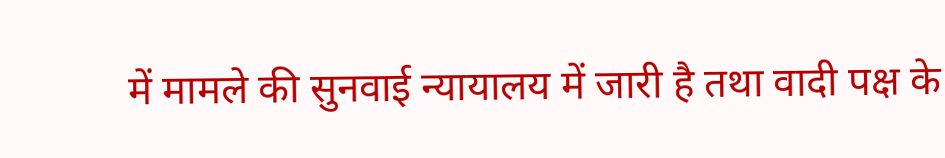में मामले की सुनवाई न्यायालय में जारी है तथा वादी पक्ष के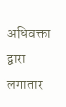अधिवक्ता द्वारा लगातार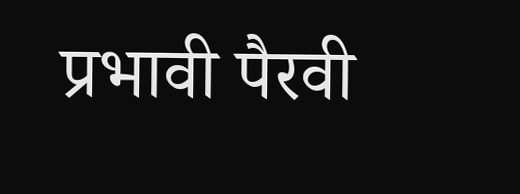प्रभावी पैरवी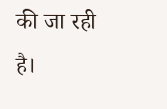की जा रही है।